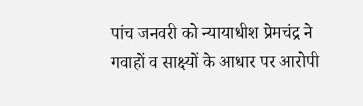पांच जनवरी को न्यायाधीश प्रेमचंद्र ने गवाहों व साक्ष्यों के आधार पर आरोपी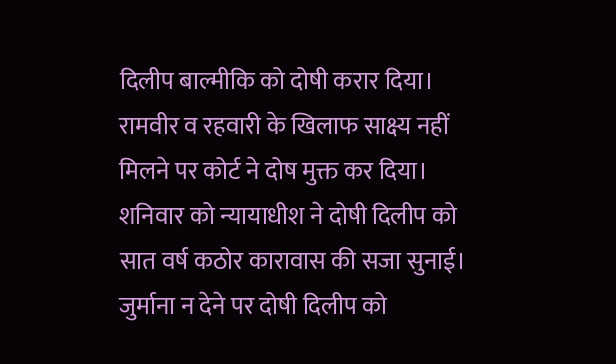दिलीप बाल्मीकि को दोषी करार दिया। रामवीर व रहवारी के खिलाफ साक्ष्य नहीं मिलने पर कोर्ट ने दोष मुक्त कर दिया। शनिवार को न्यायाधीश ने दोषी दिलीप को सात वर्ष कठोर कारावास की सजा सुनाई।
जुर्माना न देने पर दोषी दिलीप को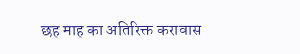छह माह का अतिरिक्त करावास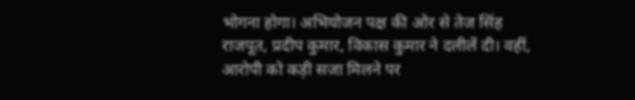भोगना होगा। अभियोजन पक्ष की ओर से तेज सिंह राजपूत, प्रदीप कुमार, विकास कुमार ने दलीलें दी। वहीं, आरोपी को कड़ी सजा मिलने पर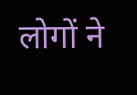लोगों ने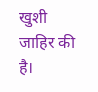खुशी जाहिर की है।